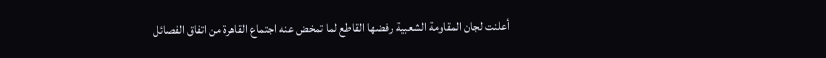أعلنت لجان المقاومة الشعبية رفضها القاطع لما تمخض عنه اجتماع القاهرة من اتفاق الفصائل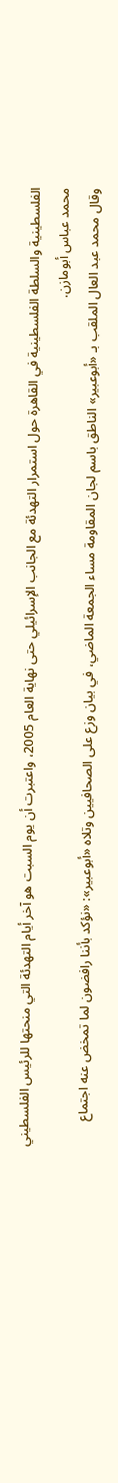الفلسطينية والسلطة الفلسطينية في القاهرة حول استمرار التهدئة مع الجانب الإسرائيلي حتى نهاية العام 2005، واعتبرت أن يوم السبت هو آخر أيام التهدئة التي منحتها للرئيس الفلسطيني محمد عباس أبومازن.
وقال محمد عبد العال الملقب بـ «أبوعبير» الناطق باسم لجان المقاومة مساء الجمعة الماضي، في بيان وزع على الصحافيين وتلاه «أبوعبير»: «نؤكد بأننا رافضون لما تمخض عنه اجتماع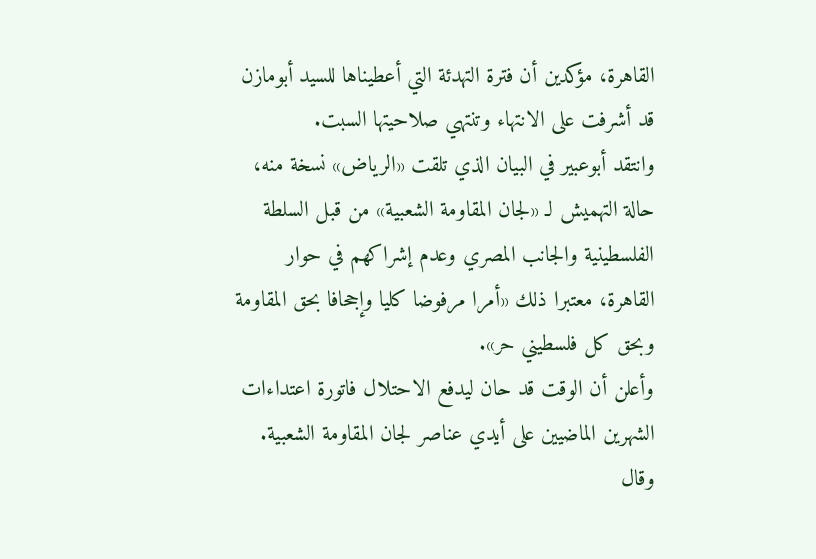القاهرة، مؤكدين أن فترة التهدئة التي أعطيناها للسيد أبومازن قد أشرفت على الانتهاء وتنتهي صلاحيتها السبت.
وانتقد أبوعبير في البيان الذي تلقت «الرياض» نسخة منه، حالة التهميش لـ «لجان المقاومة الشعبية» من قبل السلطة الفلسطينية والجانب المصري وعدم إشراكهم في حوار القاهرة، معتبرا ذلك «أمرا مرفوضا كليا وإجحافا بحق المقاومة وبحق كل فلسطيني حر».
وأعلن أن الوقت قد حان ليدفع الاحتلال فاتورة اعتداءات الشهرين الماضيين على أيدي عناصر لجان المقاومة الشعبية. وقال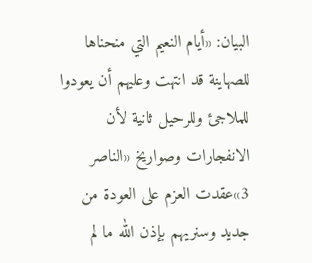البيان: «أيام النعيم التي منحناها للصهاينة قد انتهت وعليهم أن يعودوا للملاجئ وللرحيل ثانية لأن الانفجارات وصواريخ «الناصر 3»عقدت العزم على العودة من جديد وسنريهم بإذن الله ما لم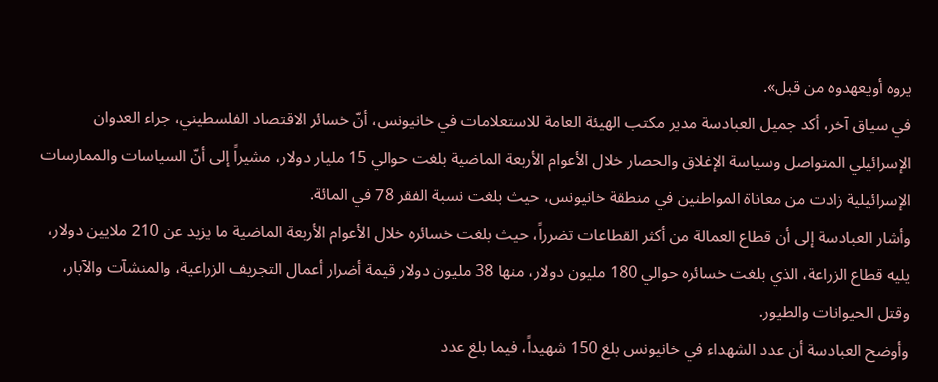يروه أويعهدوه من قبل».
في سياق آخر، أكد جميل العبادسة مدير مكتب الهيئة العامة للاستعلامات في خانيونس، أنّ خسائر الاقتصاد الفلسطيني، جراء العدوان الإسرائيلي المتواصل وسياسة الإغلاق والحصار خلال الأعوام الأربعة الماضية بلغت حوالي 15 مليار دولار، مشيراً إلى أنّ السياسات والممارسات الإسرائيلية زادت من معاناة المواطنين في منطقة خانيونس، حيث بلغت نسبة الفقر 78 في المائة.
وأشار العبادسة إلى أن قطاع العمالة من أكثر القطاعات تضرراً، حيث بلغت خسائره خلال الأعوام الأربعة الماضية ما يزيد عن 210 ملايين دولار، يليه قطاع الزراعة، الذي بلغت خسائره حوالي 180 مليون دولار، منها 38 مليون دولار قيمة أضرار أعمال التجريف الزراعية، والمنشآت والآبار، وقتل الحيوانات والطيور.
وأوضح العبادسة أن عدد الشهداء في خانيونس بلغ 150 شهيداً، فيما بلغ عدد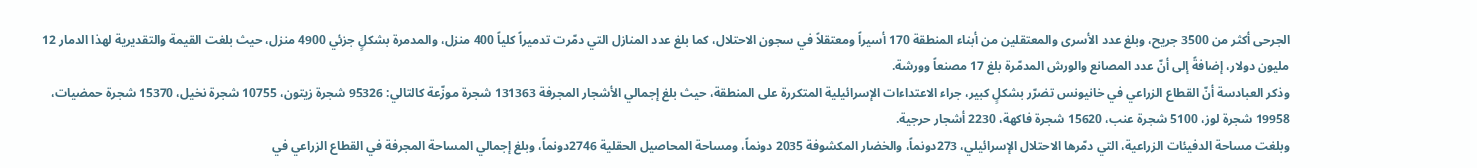الجرحى أكثر من 3500 جريح، وبلغ عدد الأسرى والمعتقلين من أبناء المنطقة 170 أسيراً ومعتقلاً في سجون الاحتلال، كما بلغ عدد المنازل التي دمّرت تدميراً كلياً 400 منزل، والمدمرة بشكلٍ جزئي 4900 منزل، حيث بلغت القيمة والتقديرية لهذا الدمار 12 مليون دولار، إضافةً إلى أنّ عدد المصانع والورش المدمّرة بلغ 17 مصنعاً وورشة.
وذكر العبادسة أنّ القطاع الزراعي في خانيونس تضرّر بشكلٍ كبير، جراء الاعتداءات الإسرائيلية المتكررة على المنطقة، حيث بلغ إجمالي الأشجار المجرفة 131363 شجرة موزّعة كالتالي: 95326 شجرة زيتون، 10755 شجرة نخيل، 15370 شجرة حمضيات، 19958 شجرة لوز، 5100 شجرة عنب، 15620 شجرة فاكهة، 2230 أشجار حرجية.
وبلغت مساحة الدفيئات الزراعية، التي دمّرها الاحتلال الإسرائيلي، 273دونماً، والخضار المكشوفة 2035 دونماً، ومساحة المحاصيل الحقلية 2746دونماً، وبلغ إجمالي المساحة المجرفة في القطاع الزراعي في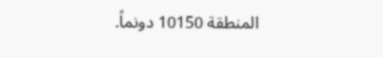المنطقة 10150 دونماً.